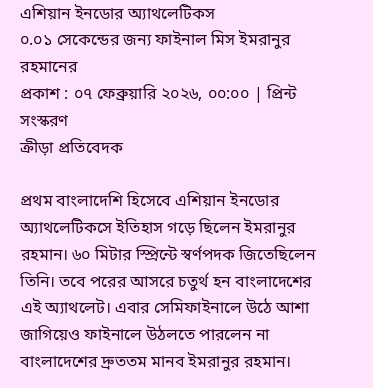এশিয়ান ইনডোর অ্যাথলেটিকস
০.০১ সেকেন্ডের জন্য ফাইনাল মিস ইমরানুর রহমানের
প্রকাশ : ০৭ ফেব্রুয়ারি ২০২৬, ০০:০০ | প্রিন্ট সংস্করণ
ক্রীড়া প্রতিবেদক

প্রথম বাংলাদেশি হিসেবে এশিয়ান ইনডোর অ্যাথলেটিকসে ইতিহাস গড়ে ছিলেন ইমরানুর রহমান। ৬০ মিটার স্প্রিন্টে স্বর্ণপদক জিতেছিলেন তিনি। তবে পরের আসরে চতুর্থ হন বাংলাদেশের এই অ্যাথলেট। এবার সেমিফাইনালে উঠে আশা জাগিয়েও ফাইনালে উঠলতে পারলেন না বাংলাদেশের দ্রুততম মানব ইমরানুর রহমান।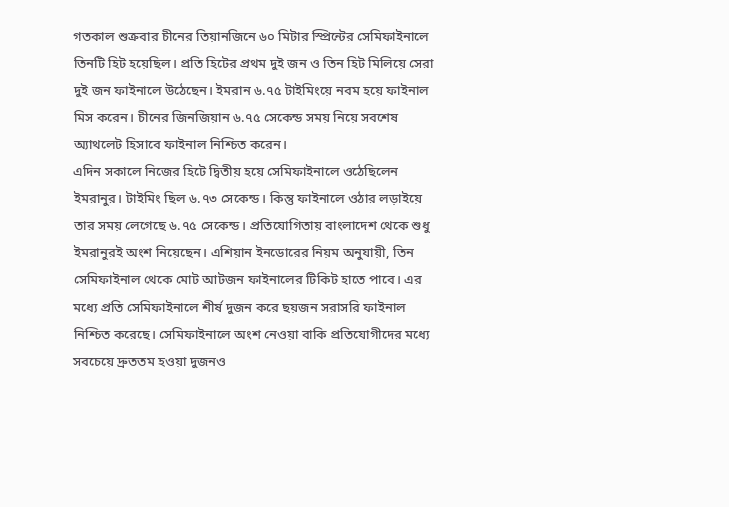গতকাল শুক্রবার চীনের তিয়ানজিনে ৬০ মিটার স্প্রিন্টের সেমিফাইনালে তিনটি হিট হয়েছিল। প্রতি হিটের প্রথম দুই জন ও তিন হিট মিলিয়ে সেরা দুই জন ফাইনালে উঠেছেন। ইমরান ৬.৭৫ টাইমিংয়ে নবম হয়ে ফাইনাল মিস করেন। চীনের জিনজিয়ান ৬.৭৫ সেকেন্ড সময় নিয়ে সবশেষ অ্যাথলেট হিসাবে ফাইনাল নিশ্চিত করেন।
এদিন সকালে নিজের হিটে দ্বিতীয় হয়ে সেমিফাইনালে ওঠেছিলেন ইমরানুর। টাইমিং ছিল ৬.৭৩ সেকেন্ড। কিন্তু ফাইনালে ওঠার লড়াইয়ে তার সময় লেগেছে ৬.৭৫ সেকেন্ড। প্রতিযোগিতায় বাংলাদেশ থেকে শুধু ইমরানুরই অংশ নিয়েছেন। এশিয়ান ইনডোরের নিয়ম অনুযায়ী, তিন সেমিফাইনাল থেকে মোট আটজন ফাইনালের টিকিট হাতে পাবে। এর মধ্যে প্রতি সেমিফাইনালে শীর্ষ দুজন করে ছয়জন সরাসরি ফাইনাল নিশ্চিত করেছে। সেমিফাইনালে অংশ নেওয়া বাকি প্রতিযোগীদের মধ্যে সবচেয়ে দ্রুততম হওয়া দুজনও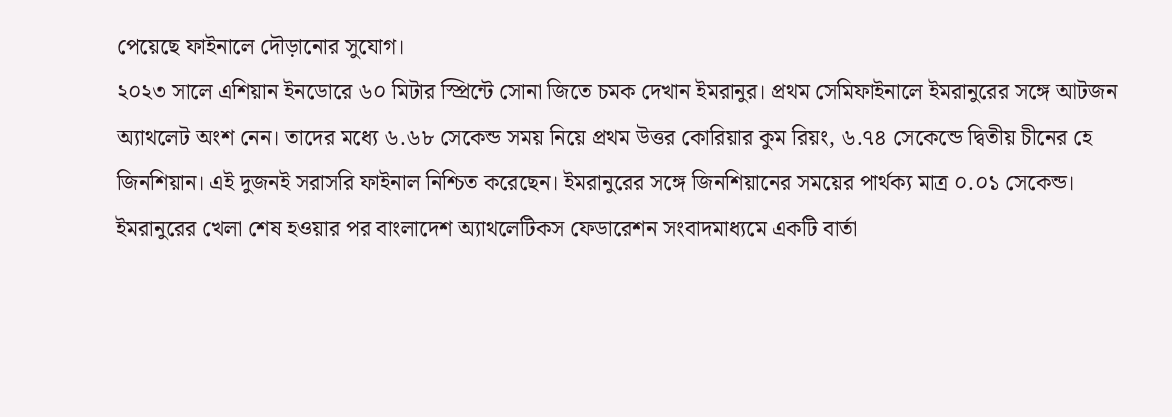পেয়েছে ফাইনালে দৌড়ানোর সুযোগ।
২০২৩ সালে এশিয়ান ইনডোরে ৬০ মিটার স্প্রিন্টে সোনা জিতে চমক দেখান ইমরানুর। প্রথম সেমিফাইনালে ইমরানুরের সঙ্গে আটজন অ্যাথলেট অংশ নেন। তাদের মধ্যে ৬.৬৮ সেকেন্ড সময় নিয়ে প্রথম উত্তর কোরিয়ার কুম রিয়ং, ৬.৭৪ সেকেন্ডে দ্বিতীয় চীনের হে জিনশিয়ান। এই দুজনই সরাসরি ফাইনাল নিশ্চিত করেছেন। ইমরানুরের সঙ্গে জিনশিয়ানের সময়ের পার্থক্য মাত্র ০.০১ সেকেন্ড।
ইমরানুরের খেলা শেষ হওয়ার পর বাংলাদেশ অ্যাথলেটিকস ফেডারেশন সংবাদমাধ্যমে একটি বার্তা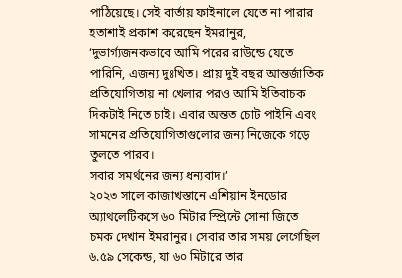পাঠিয়েছে। সেই বার্তায় ফাইনালে যেতে না পারার হতাশাই প্রকাশ করেছেন ইমরানুর, ‘দুভার্গ্যজনকভাবে আমি পরের রাউন্ডে যেতে পারিনি, এজন্য দুঃখিত। প্রায় দুই বছর আন্তর্জাতিক প্রতিযোগিতায় না খেলার পরও আমি ইতিবাচক দিকটাই নিতে চাই। এবার অন্তত চোট পাইনি এবং সামনের প্রতিযোগিতাগুলোর জন্য নিজেকে গড়ে তুলতে পারব।
সবার সমর্থনের জন্য ধন্যবাদ।’
২০২৩ সালে কাজাখস্তানে এশিয়ান ইনডোর অ্যাথলেটিকসে ৬০ মিটার স্প্রিন্টে সোনা জিতে চমক দেখান ইমরানুর। সেবার তার সময় লেগেছিল ৬.৫৯ সেকেন্ড, যা ৬০ মিটারে তার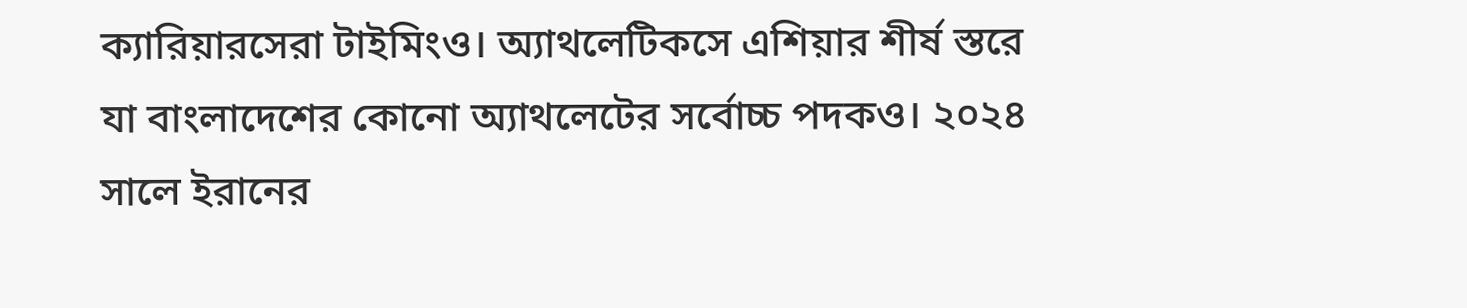ক্যারিয়ারসেরা টাইমিংও। অ্যাথলেটিকসে এশিয়ার শীর্ষ স্তরে যা বাংলাদেশের কোনো অ্যাথলেটের সর্বোচ্চ পদকও। ২০২৪ সালে ইরানের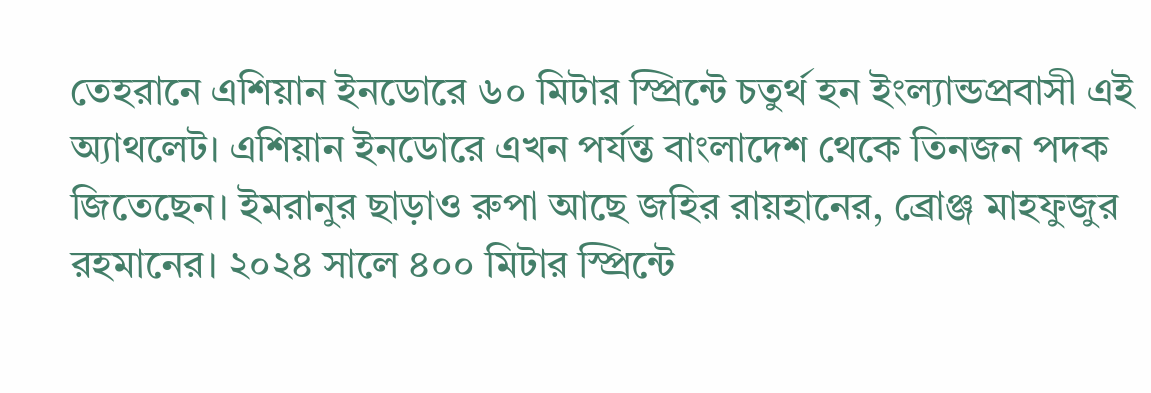তেহরানে এশিয়ান ইনডোরে ৬০ মিটার স্প্রিন্টে চতুর্থ হন ইংল্যান্ডপ্রবাসী এই অ্যাথলেট। এশিয়ান ইনডোরে এখন পর্যন্ত বাংলাদেশ থেকে তিনজন পদক জিতেছেন। ইমরানুর ছাড়াও রুপা আছে জহির রায়হানের, ব্রোঞ্জ মাহফুজুর রহমানের। ২০২৪ সালে ৪০০ মিটার স্প্রিন্টে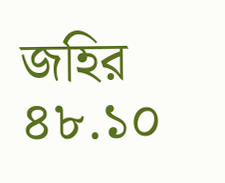জহির ৪৮.১০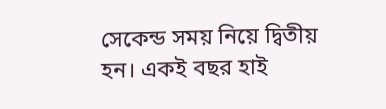সেকেন্ড সময় নিয়ে দ্বিতীয় হন। একই বছর হাই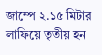জাম্পে ২.১৫ মিটার লাফিয়ে তৃতীয় হন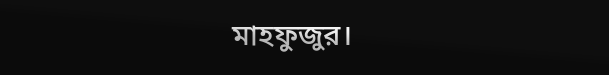মাহফুজুর।